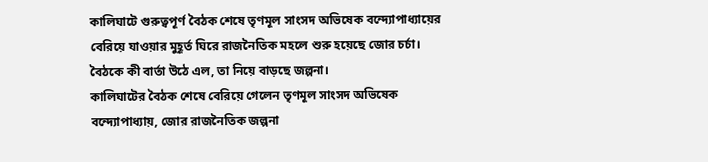কালিঘাটে গুরুত্বপূর্ণ বৈঠক শেষে তৃণমূল সাংসদ অভিষেক বন্দ্যোপাধ্যায়ের বেরিয়ে যাওয়ার মুহূর্ত ঘিরে রাজনৈতিক মহলে শুরু হয়েছে জোর চর্চা। বৈঠকে কী বার্তা উঠে এল, তা নিয়ে বাড়ছে জল্পনা।
কালিঘাটের বৈঠক শেষে বেরিয়ে গেলেন তৃণমূল সাংসদ অভিষেক বন্দ্যোপাধ্যায়, জোর রাজনৈতিক জল্পনা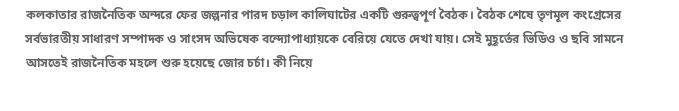কলকাতার রাজনৈতিক অন্দরে ফের জল্পনার পারদ চড়াল কালিঘাটের একটি গুরুত্বপূর্ণ বৈঠক। বৈঠক শেষে তৃণমূল কংগ্রেসের সর্বভারতীয় সাধারণ সম্পাদক ও সাংসদ অভিষেক বন্দ্যোপাধ্যায়কে বেরিয়ে যেতে দেখা যায়। সেই মুহূর্তের ভিডিও ও ছবি সামনে আসতেই রাজনৈতিক মহলে শুরু হয়েছে জোর চর্চা। কী নিয়ে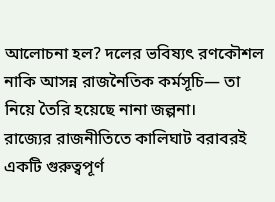আলোচনা হল? দলের ভবিষ্যৎ রণকৌশল নাকি আসন্ন রাজনৈতিক কর্মসূচি— তা নিয়ে তৈরি হয়েছে নানা জল্পনা।
রাজ্যের রাজনীতিতে কালিঘাট বরাবরই একটি গুরুত্বপূর্ণ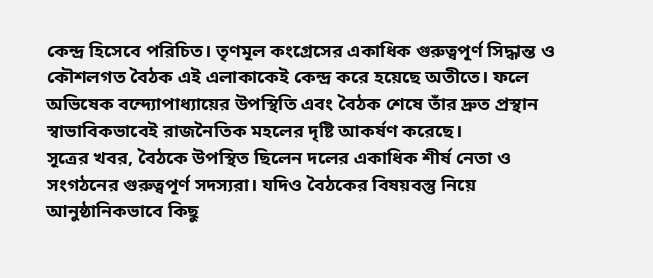কেন্দ্র হিসেবে পরিচিত। তৃণমূল কংগ্রেসের একাধিক গুরুত্বপূর্ণ সিদ্ধান্ত ও কৌশলগত বৈঠক এই এলাকাকেই কেন্দ্র করে হয়েছে অতীতে। ফলে অভিষেক বন্দ্যোপাধ্যায়ের উপস্থিতি এবং বৈঠক শেষে তাঁর দ্রুত প্রস্থান স্বাভাবিকভাবেই রাজনৈতিক মহলের দৃষ্টি আকর্ষণ করেছে।
সূত্রের খবর, বৈঠকে উপস্থিত ছিলেন দলের একাধিক শীর্ষ নেতা ও সংগঠনের গুরুত্বপূর্ণ সদস্যরা। যদিও বৈঠকের বিষয়বস্তু নিয়ে আনুষ্ঠানিকভাবে কিছু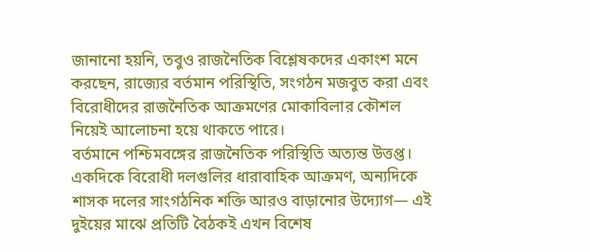জানানো হয়নি, তবুও রাজনৈতিক বিশ্লেষকদের একাংশ মনে করছেন, রাজ্যের বর্তমান পরিস্থিতি, সংগঠন মজবুত করা এবং বিরোধীদের রাজনৈতিক আক্রমণের মোকাবিলার কৌশল নিয়েই আলোচনা হয়ে থাকতে পারে।
বর্তমানে পশ্চিমবঙ্গের রাজনৈতিক পরিস্থিতি অত্যন্ত উত্তপ্ত। একদিকে বিরোধী দলগুলির ধারাবাহিক আক্রমণ, অন্যদিকে শাসক দলের সাংগঠনিক শক্তি আরও বাড়ানোর উদ্যোগ— এই দুইয়ের মাঝে প্রতিটি বৈঠকই এখন বিশেষ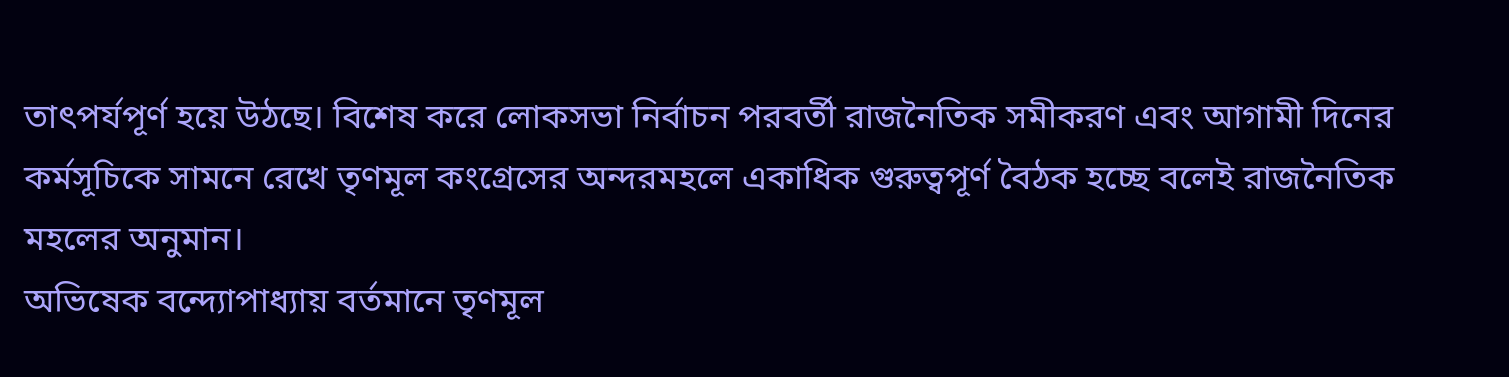তাৎপর্যপূর্ণ হয়ে উঠছে। বিশেষ করে লোকসভা নির্বাচন পরবর্তী রাজনৈতিক সমীকরণ এবং আগামী দিনের কর্মসূচিকে সামনে রেখে তৃণমূল কংগ্রেসের অন্দরমহলে একাধিক গুরুত্বপূর্ণ বৈঠক হচ্ছে বলেই রাজনৈতিক মহলের অনুমান।
অভিষেক বন্দ্যোপাধ্যায় বর্তমানে তৃণমূল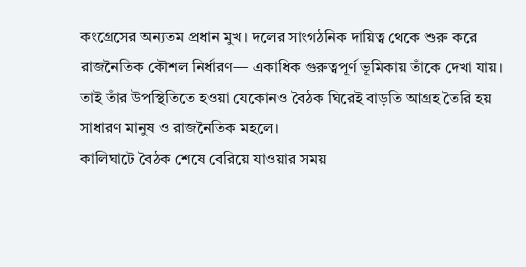কংগ্রেসের অন্যতম প্রধান মুখ। দলের সাংগঠনিক দায়িত্ব থেকে শুরু করে রাজনৈতিক কৌশল নির্ধারণ— একাধিক গুরুত্বপূর্ণ ভূমিকায় তাঁকে দেখা যায়। তাই তাঁর উপস্থিতিতে হওয়া যেকোনও বৈঠক ঘিরেই বাড়তি আগ্রহ তৈরি হয় সাধারণ মানুষ ও রাজনৈতিক মহলে।
কালিঘাটে বৈঠক শেষে বেরিয়ে যাওয়ার সময়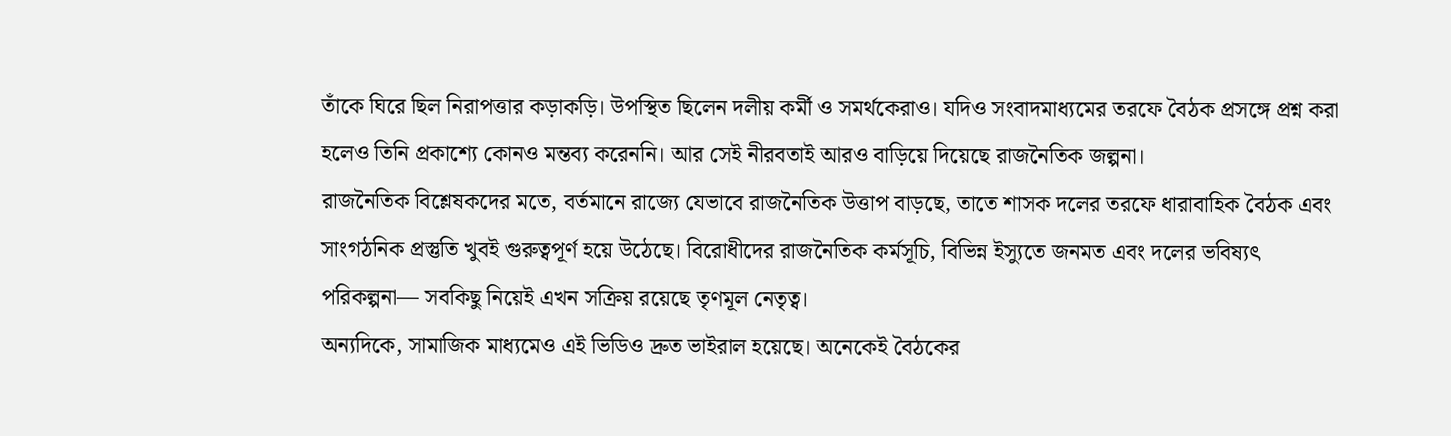তাঁকে ঘিরে ছিল নিরাপত্তার কড়াকড়ি। উপস্থিত ছিলেন দলীয় কর্মী ও সমর্থকেরাও। যদিও সংবাদমাধ্যমের তরফে বৈঠক প্রসঙ্গে প্রশ্ন করা হলেও তিনি প্রকাশ্যে কোনও মন্তব্য করেননি। আর সেই নীরবতাই আরও বাড়িয়ে দিয়েছে রাজনৈতিক জল্পনা।
রাজনৈতিক বিশ্লেষকদের মতে, বর্তমানে রাজ্যে যেভাবে রাজনৈতিক উত্তাপ বাড়ছে, তাতে শাসক দলের তরফে ধারাবাহিক বৈঠক এবং সাংগঠনিক প্রস্তুতি খুবই গুরুত্বপূর্ণ হয়ে উঠেছে। বিরোধীদের রাজনৈতিক কর্মসূচি, বিভিন্ন ইস্যুতে জনমত এবং দলের ভবিষ্যৎ পরিকল্পনা— সবকিছু নিয়েই এখন সক্রিয় রয়েছে তৃণমূল নেতৃত্ব।
অন্যদিকে, সামাজিক মাধ্যমেও এই ভিডিও দ্রুত ভাইরাল হয়েছে। অনেকেই বৈঠকের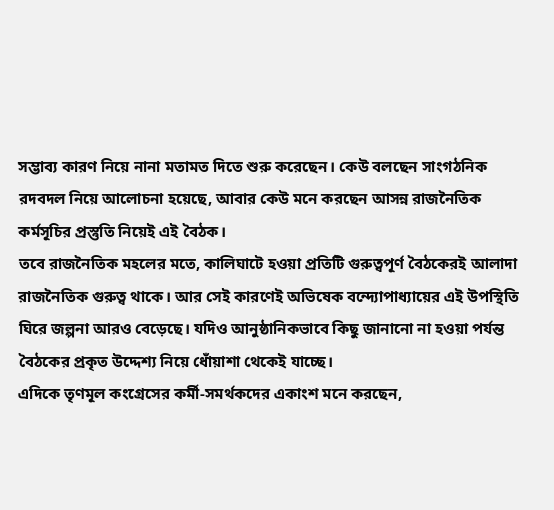সম্ভাব্য কারণ নিয়ে নানা মতামত দিতে শুরু করেছেন। কেউ বলছেন সাংগঠনিক রদবদল নিয়ে আলোচনা হয়েছে, আবার কেউ মনে করছেন আসন্ন রাজনৈতিক কর্মসূচির প্রস্তুতি নিয়েই এই বৈঠক।
তবে রাজনৈতিক মহলের মতে, কালিঘাটে হওয়া প্রতিটি গুরুত্বপূর্ণ বৈঠকেরই আলাদা রাজনৈতিক গুরুত্ব থাকে। আর সেই কারণেই অভিষেক বন্দ্যোপাধ্যায়ের এই উপস্থিতি ঘিরে জল্পনা আরও বেড়েছে। যদিও আনুষ্ঠানিকভাবে কিছু জানানো না হওয়া পর্যন্ত বৈঠকের প্রকৃত উদ্দেশ্য নিয়ে ধোঁয়াশা থেকেই যাচ্ছে।
এদিকে তৃণমূল কংগ্রেসের কর্মী-সমর্থকদের একাংশ মনে করছেন,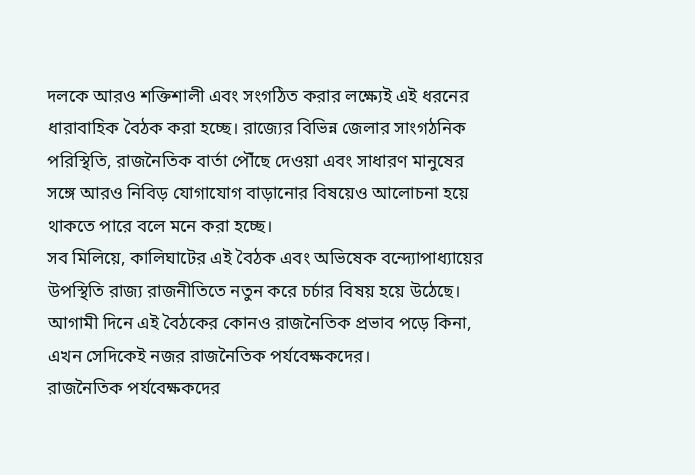দলকে আরও শক্তিশালী এবং সংগঠিত করার লক্ষ্যেই এই ধরনের ধারাবাহিক বৈঠক করা হচ্ছে। রাজ্যের বিভিন্ন জেলার সাংগঠনিক পরিস্থিতি, রাজনৈতিক বার্তা পৌঁছে দেওয়া এবং সাধারণ মানুষের সঙ্গে আরও নিবিড় যোগাযোগ বাড়ানোর বিষয়েও আলোচনা হয়ে থাকতে পারে বলে মনে করা হচ্ছে।
সব মিলিয়ে, কালিঘাটের এই বৈঠক এবং অভিষেক বন্দ্যোপাধ্যায়ের উপস্থিতি রাজ্য রাজনীতিতে নতুন করে চর্চার বিষয় হয়ে উঠেছে। আগামী দিনে এই বৈঠকের কোনও রাজনৈতিক প্রভাব পড়ে কিনা, এখন সেদিকেই নজর রাজনৈতিক পর্যবেক্ষকদের।
রাজনৈতিক পর্যবেক্ষকদের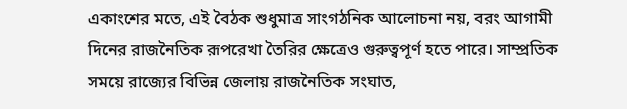একাংশের মতে, এই বৈঠক শুধুমাত্র সাংগঠনিক আলোচনা নয়, বরং আগামী দিনের রাজনৈতিক রূপরেখা তৈরির ক্ষেত্রেও গুরুত্বপূর্ণ হতে পারে। সাম্প্রতিক সময়ে রাজ্যের বিভিন্ন জেলায় রাজনৈতিক সংঘাত,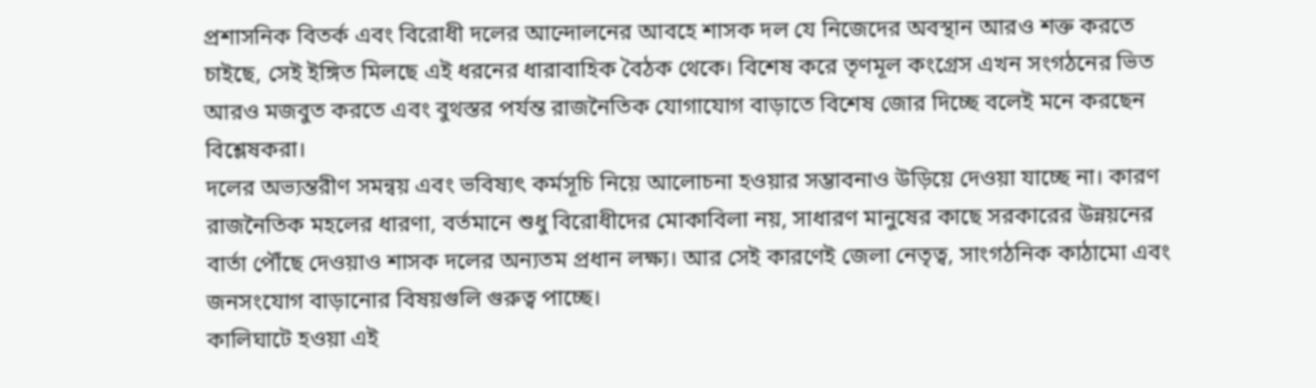প্রশাসনিক বিতর্ক এবং বিরোধী দলের আন্দোলনের আবহে শাসক দল যে নিজেদের অবস্থান আরও শক্ত করতে চাইছে, সেই ইঙ্গিত মিলছে এই ধরনের ধারাবাহিক বৈঠক থেকে। বিশেষ করে তৃণমূল কংগ্রেস এখন সংগঠনের ভিত আরও মজবুত করতে এবং বুথস্তর পর্যন্ত রাজনৈতিক যোগাযোগ বাড়াতে বিশেষ জোর দিচ্ছে বলেই মনে করছেন বিশ্লেষকরা।
দলের অভ্যন্তরীণ সমন্বয় এবং ভবিষ্যৎ কর্মসূচি নিয়ে আলোচনা হওয়ার সম্ভাবনাও উড়িয়ে দেওয়া যাচ্ছে না। কারণ রাজনৈতিক মহলের ধারণা, বর্তমানে শুধু বিরোধীদের মোকাবিলা নয়, সাধারণ মানুষের কাছে সরকারের উন্নয়নের বার্তা পৌঁছে দেওয়াও শাসক দলের অন্যতম প্রধান লক্ষ্য। আর সেই কারণেই জেলা নেতৃত্ব, সাংগঠনিক কাঠামো এবং জনসংযোগ বাড়ানোর বিষয়গুলি গুরুত্ব পাচ্ছে।
কালিঘাটে হওয়া এই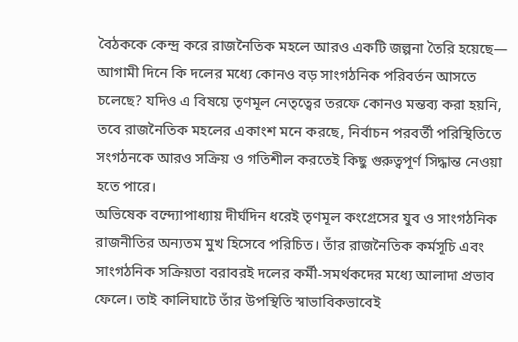বৈঠককে কেন্দ্র করে রাজনৈতিক মহলে আরও একটি জল্পনা তৈরি হয়েছে— আগামী দিনে কি দলের মধ্যে কোনও বড় সাংগঠনিক পরিবর্তন আসতে চলেছে? যদিও এ বিষয়ে তৃণমূল নেতৃত্বের তরফে কোনও মন্তব্য করা হয়নি, তবে রাজনৈতিক মহলের একাংশ মনে করছে, নির্বাচন পরবর্তী পরিস্থিতিতে সংগঠনকে আরও সক্রিয় ও গতিশীল করতেই কিছু গুরুত্বপূর্ণ সিদ্ধান্ত নেওয়া হতে পারে।
অভিষেক বন্দ্যোপাধ্যায় দীর্ঘদিন ধরেই তৃণমূল কংগ্রেসের যুব ও সাংগঠনিক রাজনীতির অন্যতম মুখ হিসেবে পরিচিত। তাঁর রাজনৈতিক কর্মসূচি এবং সাংগঠনিক সক্রিয়তা বরাবরই দলের কর্মী-সমর্থকদের মধ্যে আলাদা প্রভাব ফেলে। তাই কালিঘাটে তাঁর উপস্থিতি স্বাভাবিকভাবেই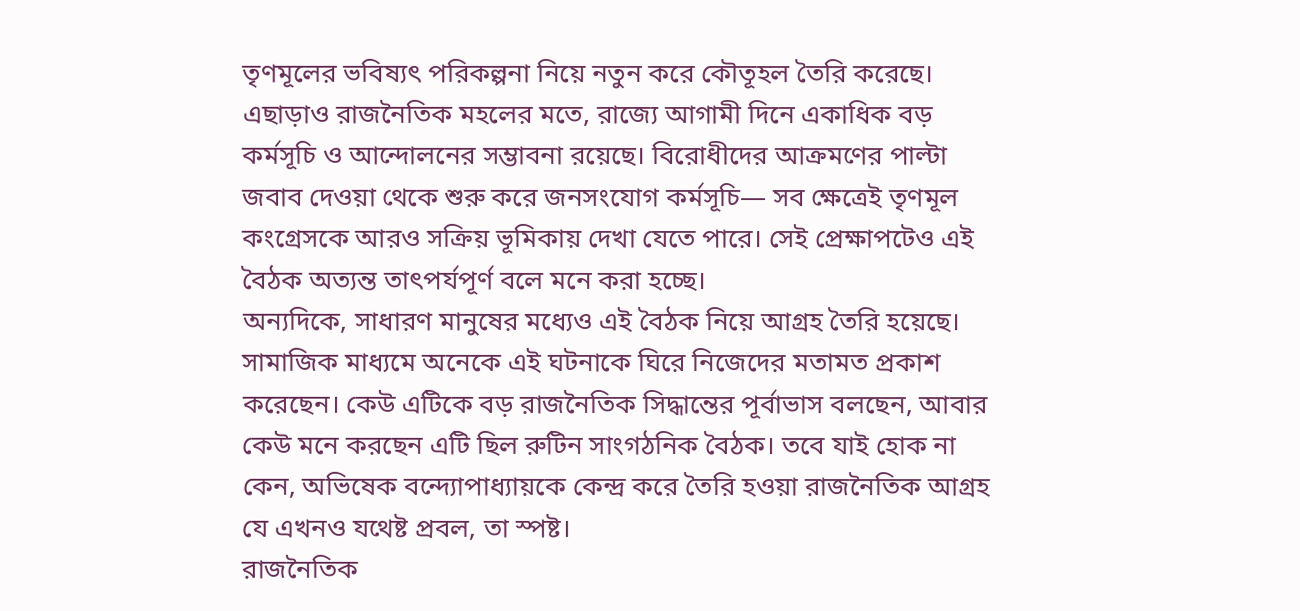তৃণমূলের ভবিষ্যৎ পরিকল্পনা নিয়ে নতুন করে কৌতূহল তৈরি করেছে।
এছাড়াও রাজনৈতিক মহলের মতে, রাজ্যে আগামী দিনে একাধিক বড় কর্মসূচি ও আন্দোলনের সম্ভাবনা রয়েছে। বিরোধীদের আক্রমণের পাল্টা জবাব দেওয়া থেকে শুরু করে জনসংযোগ কর্মসূচি— সব ক্ষেত্রেই তৃণমূল কংগ্রেসকে আরও সক্রিয় ভূমিকায় দেখা যেতে পারে। সেই প্রেক্ষাপটেও এই বৈঠক অত্যন্ত তাৎপর্যপূর্ণ বলে মনে করা হচ্ছে।
অন্যদিকে, সাধারণ মানুষের মধ্যেও এই বৈঠক নিয়ে আগ্রহ তৈরি হয়েছে। সামাজিক মাধ্যমে অনেকে এই ঘটনাকে ঘিরে নিজেদের মতামত প্রকাশ করেছেন। কেউ এটিকে বড় রাজনৈতিক সিদ্ধান্তের পূর্বাভাস বলছেন, আবার কেউ মনে করছেন এটি ছিল রুটিন সাংগঠনিক বৈঠক। তবে যাই হোক না কেন, অভিষেক বন্দ্যোপাধ্যায়কে কেন্দ্র করে তৈরি হওয়া রাজনৈতিক আগ্রহ যে এখনও যথেষ্ট প্রবল, তা স্পষ্ট।
রাজনৈতিক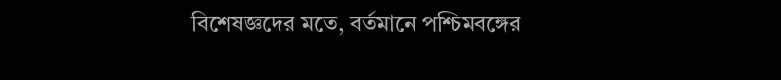বিশেষজ্ঞদের মতে, বর্তমানে পশ্চিমবঙ্গের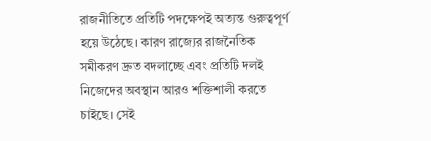রাজনীতিতে প্রতিটি পদক্ষেপই অত্যন্ত গুরুত্বপূর্ণ হয়ে উঠেছে। কারণ রাজ্যের রাজনৈতিক সমীকরণ দ্রুত বদলাচ্ছে এবং প্রতিটি দলই নিজেদের অবস্থান আরও শক্তিশালী করতে চাইছে। সেই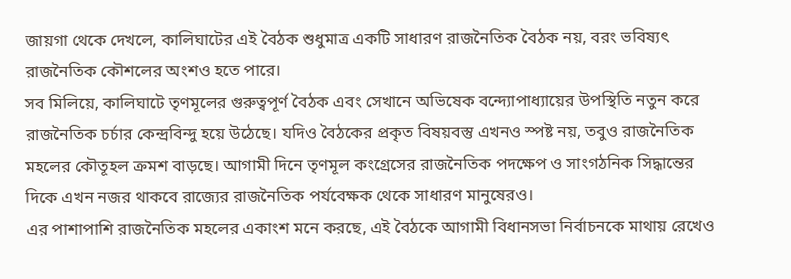জায়গা থেকে দেখলে, কালিঘাটের এই বৈঠক শুধুমাত্র একটি সাধারণ রাজনৈতিক বৈঠক নয়, বরং ভবিষ্যৎ রাজনৈতিক কৌশলের অংশও হতে পারে।
সব মিলিয়ে, কালিঘাটে তৃণমূলের গুরুত্বপূর্ণ বৈঠক এবং সেখানে অভিষেক বন্দ্যোপাধ্যায়ের উপস্থিতি নতুন করে রাজনৈতিক চর্চার কেন্দ্রবিন্দু হয়ে উঠেছে। যদিও বৈঠকের প্রকৃত বিষয়বস্তু এখনও স্পষ্ট নয়, তবুও রাজনৈতিক মহলের কৌতূহল ক্রমশ বাড়ছে। আগামী দিনে তৃণমূল কংগ্রেসের রাজনৈতিক পদক্ষেপ ও সাংগঠনিক সিদ্ধান্তের দিকে এখন নজর থাকবে রাজ্যের রাজনৈতিক পর্যবেক্ষক থেকে সাধারণ মানুষেরও।
এর পাশাপাশি রাজনৈতিক মহলের একাংশ মনে করছে, এই বৈঠকে আগামী বিধানসভা নির্বাচনকে মাথায় রেখেও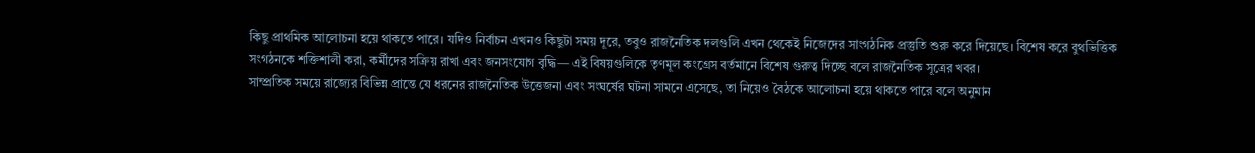কিছু প্রাথমিক আলোচনা হয়ে থাকতে পারে। যদিও নির্বাচন এখনও কিছুটা সময় দূরে, তবুও রাজনৈতিক দলগুলি এখন থেকেই নিজেদের সাংগঠনিক প্রস্তুতি শুরু করে দিয়েছে। বিশেষ করে বুথভিত্তিক সংগঠনকে শক্তিশালী করা, কর্মীদের সক্রিয় রাখা এবং জনসংযোগ বৃদ্ধি— এই বিষয়গুলিকে তৃণমূল কংগ্রেস বর্তমানে বিশেষ গুরুত্ব দিচ্ছে বলে রাজনৈতিক সূত্রের খবর।
সাম্প্রতিক সময়ে রাজ্যের বিভিন্ন প্রান্তে যে ধরনের রাজনৈতিক উত্তেজনা এবং সংঘর্ষের ঘটনা সামনে এসেছে, তা নিয়েও বৈঠকে আলোচনা হয়ে থাকতে পারে বলে অনুমান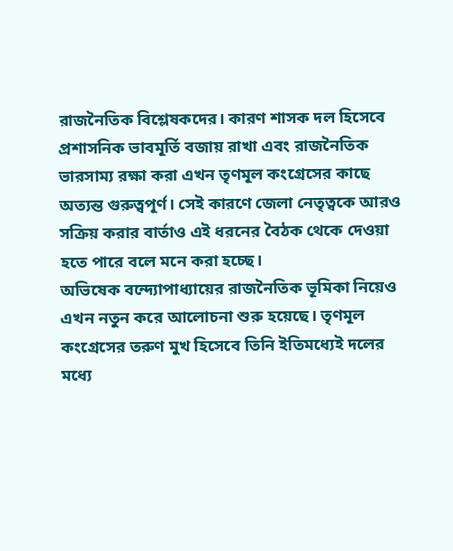রাজনৈতিক বিশ্লেষকদের। কারণ শাসক দল হিসেবে প্রশাসনিক ভাবমূর্তি বজায় রাখা এবং রাজনৈতিক ভারসাম্য রক্ষা করা এখন তৃণমূল কংগ্রেসের কাছে অত্যন্ত গুরুত্বপূর্ণ। সেই কারণে জেলা নেতৃত্বকে আরও সক্রিয় করার বার্তাও এই ধরনের বৈঠক থেকে দেওয়া হতে পারে বলে মনে করা হচ্ছে।
অভিষেক বন্দ্যোপাধ্যায়ের রাজনৈতিক ভূমিকা নিয়েও এখন নতুন করে আলোচনা শুরু হয়েছে। তৃণমূল কংগ্রেসের তরুণ মুখ হিসেবে তিনি ইতিমধ্যেই দলের মধ্যে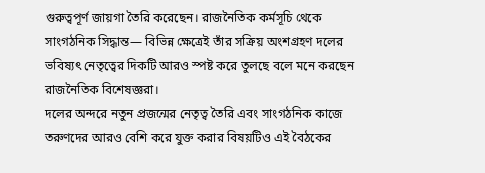গুরুত্বপূর্ণ জায়গা তৈরি করেছেন। রাজনৈতিক কর্মসূচি থেকে সাংগঠনিক সিদ্ধান্ত— বিভিন্ন ক্ষেত্রেই তাঁর সক্রিয় অংশগ্রহণ দলের ভবিষ্যৎ নেতৃত্বের দিকটি আরও স্পষ্ট করে তুলছে বলে মনে করছেন রাজনৈতিক বিশেষজ্ঞরা।
দলের অন্দরে নতুন প্রজন্মের নেতৃত্ব তৈরি এবং সাংগঠনিক কাজে তরুণদের আরও বেশি করে যুক্ত করার বিষয়টিও এই বৈঠকের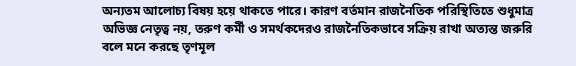অন্যতম আলোচ্য বিষয় হয়ে থাকতে পারে। কারণ বর্তমান রাজনৈতিক পরিস্থিতিতে শুধুমাত্র অভিজ্ঞ নেতৃত্ব নয়, তরুণ কর্মী ও সমর্থকদেরও রাজনৈতিকভাবে সক্রিয় রাখা অত্যন্ত জরুরি বলে মনে করছে তৃণমূল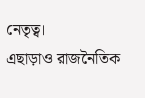নেতৃত্ব।
এছাড়াও রাজনৈতিক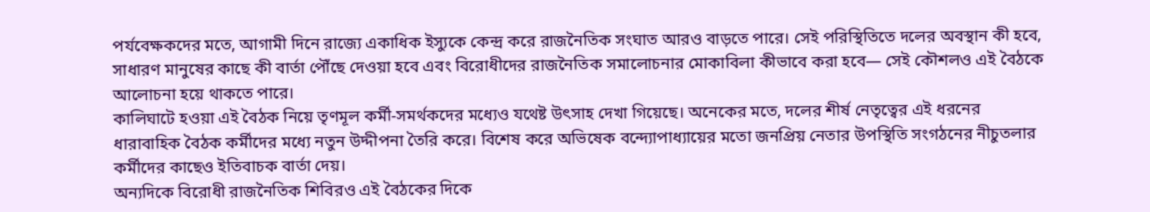পর্যবেক্ষকদের মতে, আগামী দিনে রাজ্যে একাধিক ইস্যুকে কেন্দ্র করে রাজনৈতিক সংঘাত আরও বাড়তে পারে। সেই পরিস্থিতিতে দলের অবস্থান কী হবে, সাধারণ মানুষের কাছে কী বার্তা পৌঁছে দেওয়া হবে এবং বিরোধীদের রাজনৈতিক সমালোচনার মোকাবিলা কীভাবে করা হবে— সেই কৌশলও এই বৈঠকে আলোচনা হয়ে থাকতে পারে।
কালিঘাটে হওয়া এই বৈঠক নিয়ে তৃণমূল কর্মী-সমর্থকদের মধ্যেও যথেষ্ট উৎসাহ দেখা গিয়েছে। অনেকের মতে, দলের শীর্ষ নেতৃত্বের এই ধরনের ধারাবাহিক বৈঠক কর্মীদের মধ্যে নতুন উদ্দীপনা তৈরি করে। বিশেষ করে অভিষেক বন্দ্যোপাধ্যায়ের মতো জনপ্রিয় নেতার উপস্থিতি সংগঠনের নীচুতলার কর্মীদের কাছেও ইতিবাচক বার্তা দেয়।
অন্যদিকে বিরোধী রাজনৈতিক শিবিরও এই বৈঠকের দিকে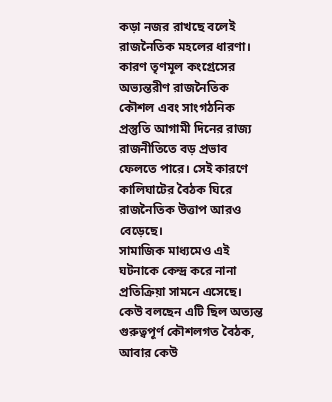কড়া নজর রাখছে বলেই রাজনৈতিক মহলের ধারণা। কারণ তৃণমূল কংগ্রেসের অভ্যন্তরীণ রাজনৈতিক কৌশল এবং সাংগঠনিক প্রস্তুতি আগামী দিনের রাজ্য রাজনীতিতে বড় প্রভাব ফেলতে পারে। সেই কারণে কালিঘাটের বৈঠক ঘিরে রাজনৈতিক উত্তাপ আরও বেড়েছে।
সামাজিক মাধ্যমেও এই ঘটনাকে কেন্দ্র করে নানা প্রতিক্রিয়া সামনে এসেছে। কেউ বলছেন এটি ছিল অত্যন্ত গুরুত্বপূর্ণ কৌশলগত বৈঠক, আবার কেউ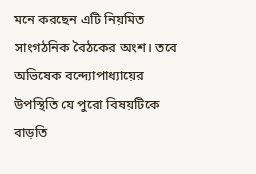মনে করছেন এটি নিয়মিত সাংগঠনিক বৈঠকের অংশ। তবে অভিষেক বন্দ্যোপাধ্যায়ের উপস্থিতি যে পুরো বিষয়টিকে বাড়তি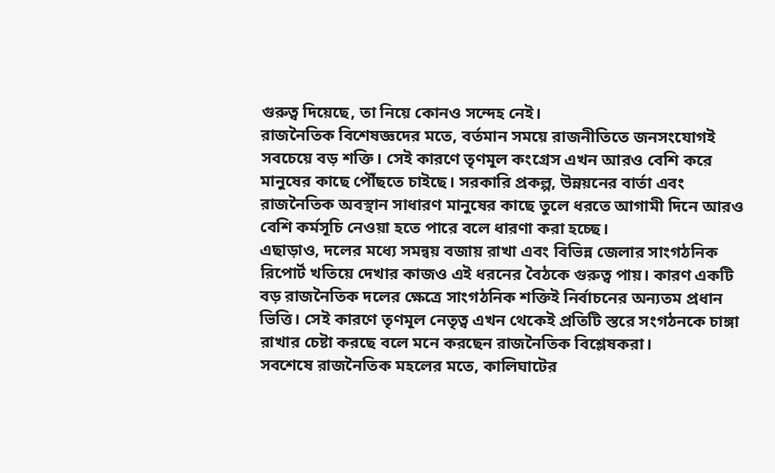গুরুত্ব দিয়েছে, তা নিয়ে কোনও সন্দেহ নেই।
রাজনৈতিক বিশেষজ্ঞদের মতে, বর্তমান সময়ে রাজনীতিতে জনসংযোগই সবচেয়ে বড় শক্তি। সেই কারণে তৃণমূল কংগ্রেস এখন আরও বেশি করে মানুষের কাছে পৌঁছতে চাইছে। সরকারি প্রকল্প, উন্নয়নের বার্তা এবং রাজনৈতিক অবস্থান সাধারণ মানুষের কাছে তুলে ধরতে আগামী দিনে আরও বেশি কর্মসূচি নেওয়া হতে পারে বলে ধারণা করা হচ্ছে।
এছাড়াও, দলের মধ্যে সমন্বয় বজায় রাখা এবং বিভিন্ন জেলার সাংগঠনিক রিপোর্ট খতিয়ে দেখার কাজও এই ধরনের বৈঠকে গুরুত্ব পায়। কারণ একটি বড় রাজনৈতিক দলের ক্ষেত্রে সাংগঠনিক শক্তিই নির্বাচনের অন্যতম প্রধান ভিত্তি। সেই কারণে তৃণমূল নেতৃত্ব এখন থেকেই প্রতিটি স্তরে সংগঠনকে চাঙ্গা রাখার চেষ্টা করছে বলে মনে করছেন রাজনৈতিক বিশ্লেষকরা।
সবশেষে রাজনৈতিক মহলের মতে, কালিঘাটের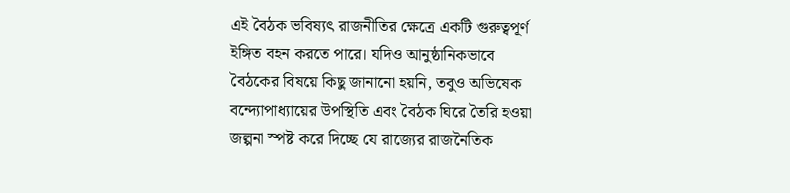এই বৈঠক ভবিষ্যৎ রাজনীতির ক্ষেত্রে একটি গুরুত্বপূর্ণ ইঙ্গিত বহন করতে পারে। যদিও আনুষ্ঠানিকভাবে বৈঠকের বিষয়ে কিছু জানানো হয়নি, তবুও অভিষেক বন্দ্যোপাধ্যায়ের উপস্থিতি এবং বৈঠক ঘিরে তৈরি হওয়া জল্পনা স্পষ্ট করে দিচ্ছে যে রাজ্যের রাজনৈতিক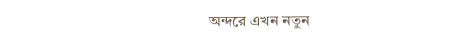অন্দরে এখন নতুন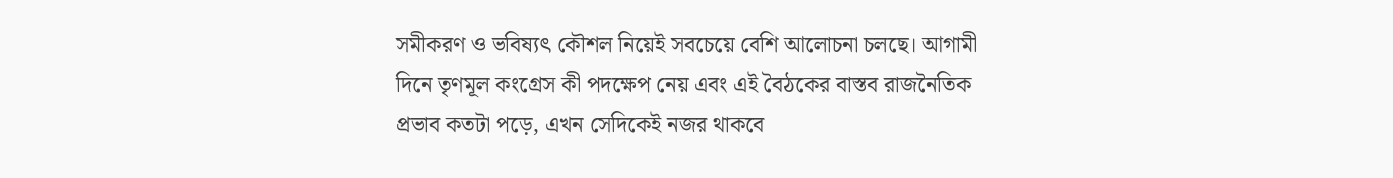সমীকরণ ও ভবিষ্যৎ কৌশল নিয়েই সবচেয়ে বেশি আলোচনা চলছে। আগামী দিনে তৃণমূল কংগ্রেস কী পদক্ষেপ নেয় এবং এই বৈঠকের বাস্তব রাজনৈতিক প্রভাব কতটা পড়ে, এখন সেদিকেই নজর থাকবে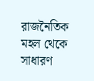রাজনৈতিক মহল থেকে সাধারণ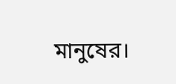মানুষের।